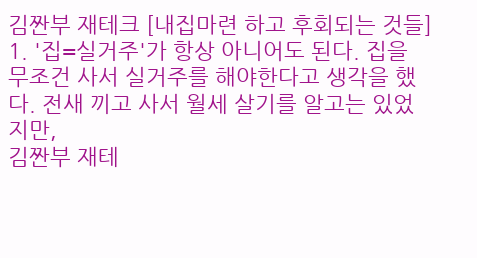김짠부 재테크 [내집마련 하고 후회되는 것들] 1. '집=실거주'가 항상 아니어도 된다. 집을 무조건 사서 실거주를 해야한다고 생각을 했다. 전새 끼고 사서 월세 살기를 알고는 있었지만,
김짠부 재테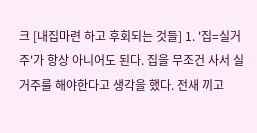크 [내집마련 하고 후회되는 것들] 1. '집=실거주'가 항상 아니어도 된다. 집을 무조건 사서 실거주를 해야한다고 생각을 했다. 전새 끼고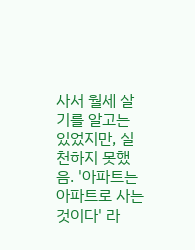사서 월세 살기를 알고는 있었지만, 실천하지 못했음. '아파트는 아파트로 사는 것이다' 라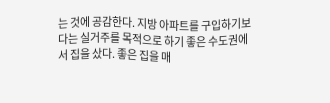는 것에 공감한다. 지방 아파트를 구입하기보다는 실거주를 목적으로 하기 좋은 수도권에서 집을 샀다. 좋은 집을 매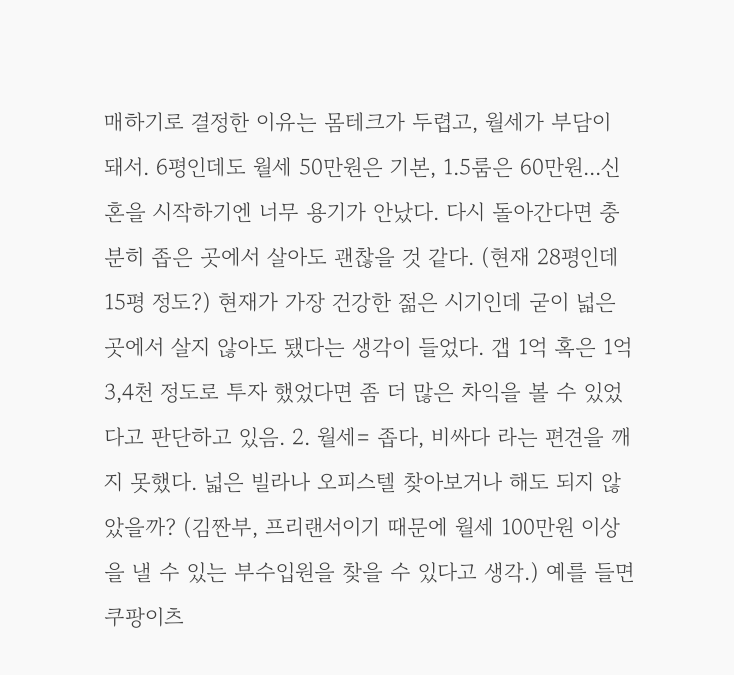매하기로 결정한 이유는 몸테크가 두렵고, 월세가 부담이 돼서. 6평인데도 월세 50만원은 기본, 1.5룸은 60만원...신혼을 시작하기엔 너무 용기가 안났다. 다시 돌아간다면 충분히 좁은 곳에서 살아도 괜찮을 것 같다. (현재 28평인데 15평 정도?) 현재가 가장 건강한 젊은 시기인데 굳이 넓은 곳에서 살지 않아도 됐다는 생각이 들었다. 갭 1억 혹은 1억 3,4천 정도로 투자 했었다면 좀 더 많은 차익을 볼 수 있었다고 판단하고 있음. 2. 월세= 좁다, 비싸다 라는 편견을 깨지 못했다. 넓은 빌라나 오피스텔 찾아보거나 해도 되지 않았을까? (김짠부, 프리랜서이기 때문에 월세 100만원 이상을 낼 수 있는 부수입원을 찾을 수 있다고 생각.) 예를 들면 쿠팡이츠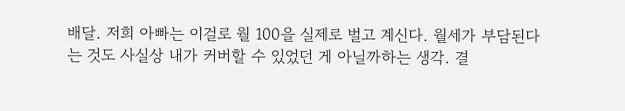배달. 저희 아빠는 이걸로 월 100을 실제로 벌고 계신다. 월세가 부담된다는 것도 사실상 내가 커버할 수 있었던 게 아닐까하는 생각. 결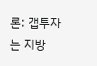론: 갭투자는 지방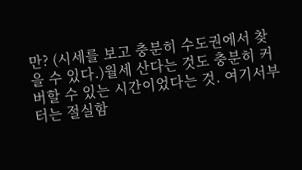만? (시세를 보고 충분히 수도권에서 찾을 수 있다.)월세 산다는 것도 충분히 커버할 수 있는 시간이었다는 것. 여기서부터는 절실함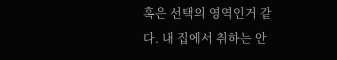혹은 선택의 영역인거 같다. 내 집에서 취하는 안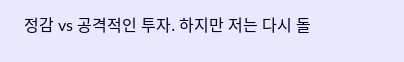정감 vs 공격적인 투자. 하지만 저는 다시 돌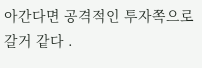아간다면 공격적인 투자쪽으로 갈거 같다 .